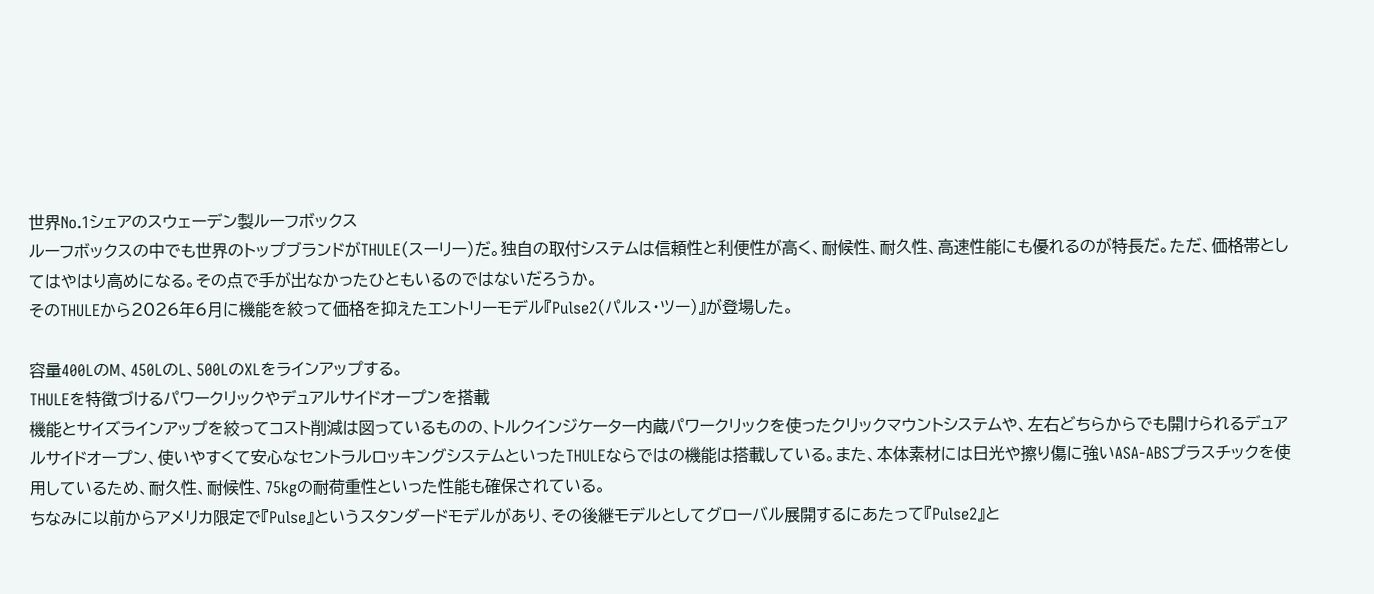世界No.1シェアのスウェーデン製ルーフボックス
ルーフボックスの中でも世界のトップブランドがTHULE(スーリー)だ。独自の取付システムは信頼性と利便性が高く、耐候性、耐久性、高速性能にも優れるのが特長だ。ただ、価格帯としてはやはり高めになる。その点で手が出なかったひともいるのではないだろうか。
そのTHULEから2026年6月に機能を絞って価格を抑えたエントリーモデル『Pulse2(パルス・ツー)』が登場した。

容量400LのM、450LのL、500LのXLをラインアップする。
THULEを特徴づけるパワークリックやデュアルサイドオープンを搭載
機能とサイズラインアップを絞ってコスト削減は図っているものの、トルクインジケーター内蔵パワークリックを使ったクリックマウントシステムや、左右どちらからでも開けられるデュアルサイドオープン、使いやすくて安心なセントラルロッキングシステムといったTHULEならではの機能は搭載している。また、本体素材には日光や擦り傷に強いASA-ABSプラスチックを使用しているため、耐久性、耐候性、75kgの耐荷重性といった性能も確保されている。
ちなみに以前からアメリカ限定で『Pulse』というスタンダードモデルがあり、その後継モデルとしてグローバル展開するにあたって『Pulse2』と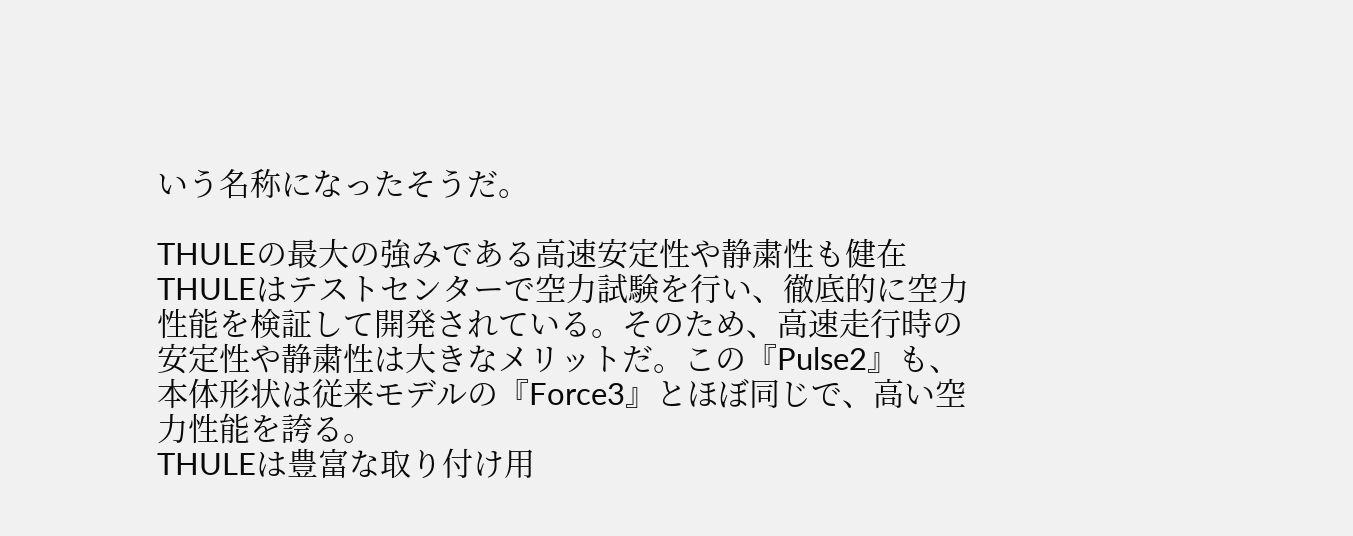いう名称になったそうだ。

THULEの最大の強みである高速安定性や静粛性も健在
THULEはテストセンターで空力試験を行い、徹底的に空力性能を検証して開発されている。そのため、高速走行時の安定性や静粛性は大きなメリットだ。この『Pulse2』も、本体形状は従来モデルの『Force3』とほぼ同じで、高い空力性能を誇る。
THULEは豊富な取り付け用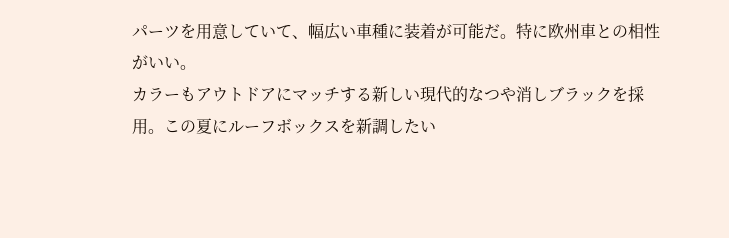パーツを用意していて、幅広い車種に装着が可能だ。特に欧州車との相性がいい。
カラーもアウトドアにマッチする新しい現代的なつや消しブラックを採用。この夏にルーフボックスを新調したい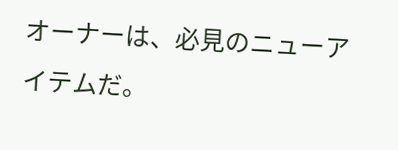オーナーは、必見のニューアイテムだ。